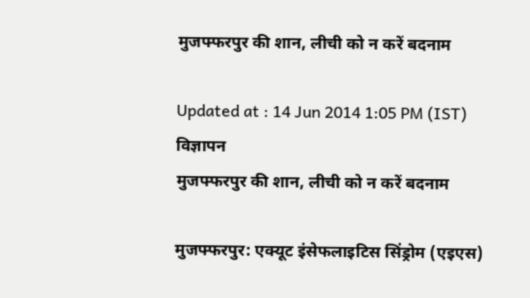मुजफ्फरपुर की शान, लीची को न करें बदनाम

Updated at : 14 Jun 2014 1:05 PM (IST)
विज्ञापन
मुजफ्फरपुर की शान, लीची को न करें बदनाम

मुजफ्फरपुर: एक्यूट इंसेफलाइटिस सिंड्रोम (एइएस)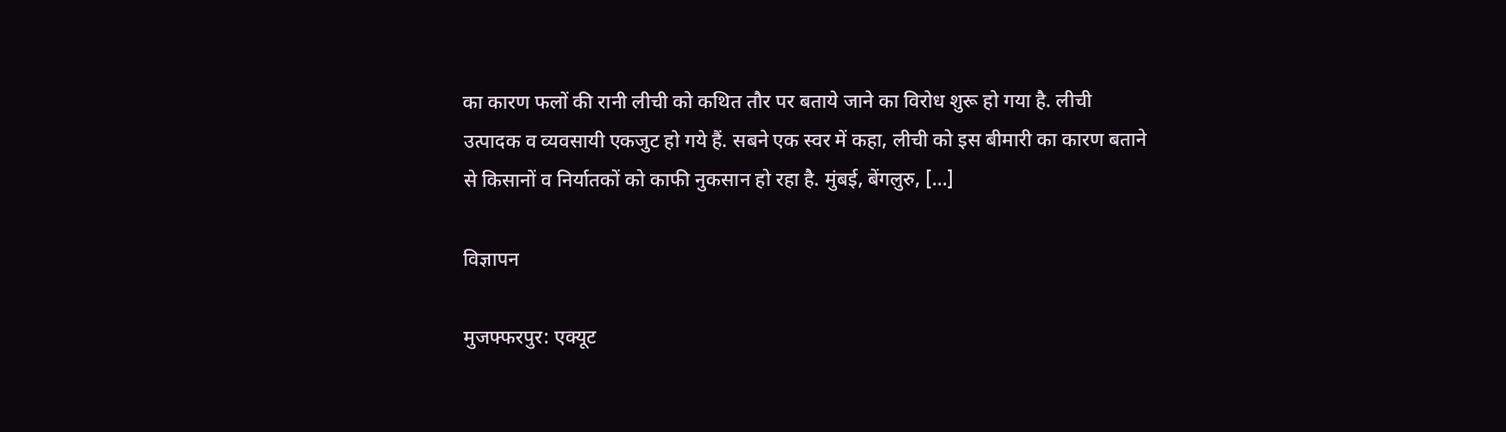का कारण फलों की रानी लीची को कथित तौर पर बताये जाने का विरोध शुरू हो गया है. लीची उत्पादक व व्यवसायी एकजुट हो गये हैं. सबने एक स्वर में कहा, लीची को इस बीमारी का कारण बताने से किसानों व निर्यातकों को काफी नुकसान हो रहा है. मुंबई, बेंगलुरु, […]

विज्ञापन

मुजफ्फरपुर: एक्यूट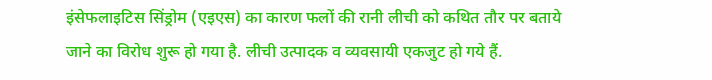इंसेफलाइटिस सिंड्रोम (एइएस) का कारण फलों की रानी लीची को कथित तौर पर बताये जाने का विरोध शुरू हो गया है. लीची उत्पादक व व्यवसायी एकजुट हो गये हैं.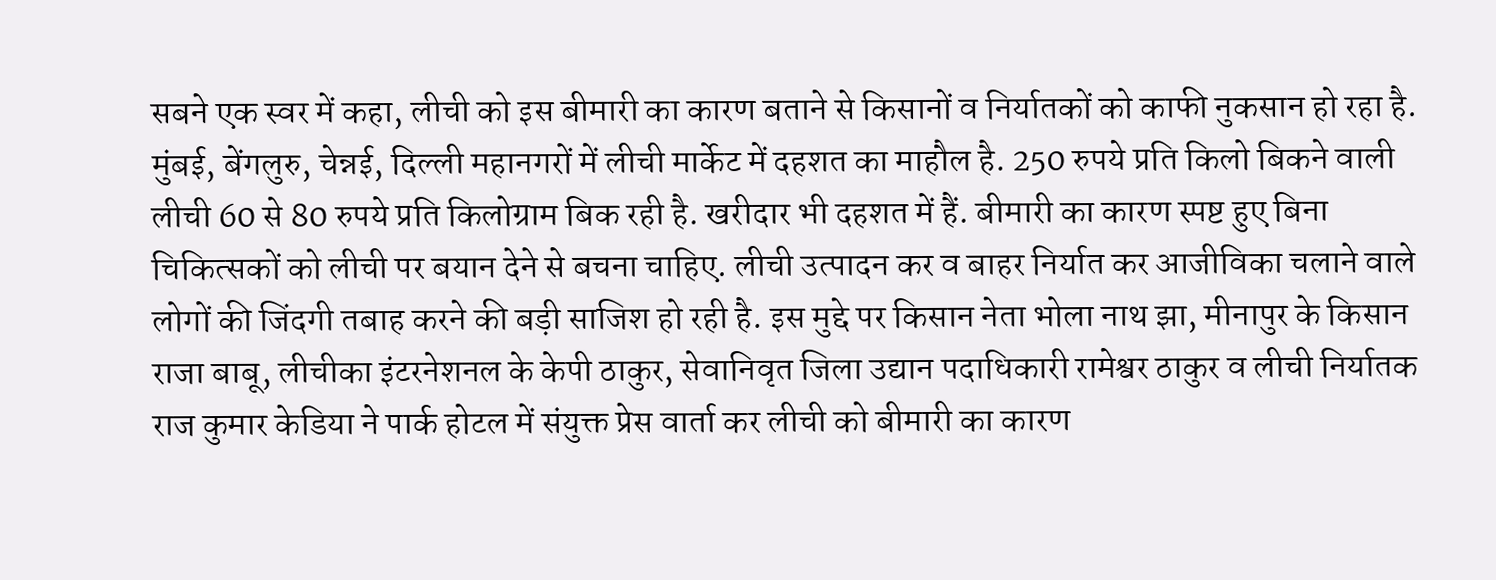सबने एक स्वर में कहा, लीची को इस बीमारी का कारण बताने से किसानों व निर्यातकों को काफी नुकसान हो रहा है. मुंबई, बेंगलुरु, चेन्नई, दिल्ली महानगरों में लीची मार्केट में दहशत का माहौल है. 250 रुपये प्रति किलो बिकने वाली लीची 60 से 80 रुपये प्रति किलोग्राम बिक रही है. खरीदार भी दहशत में हैं. बीमारी का कारण स्पष्ट हुए बिना चिकित्सकों को लीची पर बयान देने से बचना चाहिए. लीची उत्पादन कर व बाहर निर्यात कर आजीविका चलाने वाले लोगों की जिंदगी तबाह करने की बड़ी साजिश हो रही है. इस मुद्दे पर किसान नेता भोला नाथ झा, मीनापुर के किसान राजा बाबू, लीचीका इंटरनेशनल के केपी ठाकुर, सेवानिवृत जिला उद्यान पदाधिकारी रामेश्वर ठाकुर व लीची निर्यातक राज कुमार केडिया ने पार्क होटल में संयुक्त प्रेस वार्ता कर लीची को बीमारी का कारण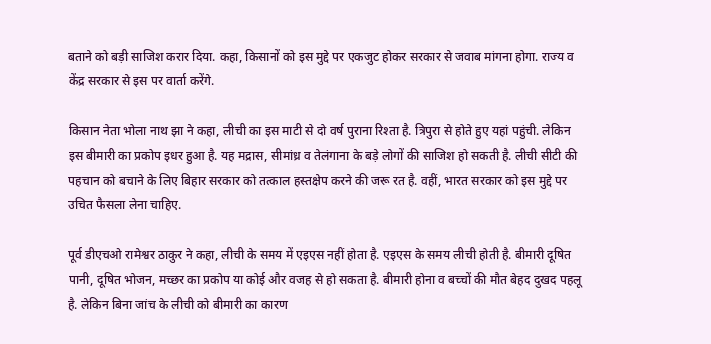बताने को बड़ी साजिश करार दिया. कहा, किसानों को इस मुद्दे पर एकजुट होकर सरकार से जवाब मांगना होगा. राज्य व केंद्र सरकार से इस पर वार्ता करेंगे.

किसान नेता भोला नाथ झा ने कहा, लीची का इस माटी से दो वर्ष पुराना रिश्ता है. त्रिपुरा से होते हुए यहां पहुंची. लेकिन इस बीमारी का प्रकोप इधर हुआ है. यह मद्रास, सीमांध्र व तेलंगाना के बड़े लोगों की साजिश हो सकती है. लीची सीटी की पहचान को बचाने के लिए बिहार सरकार को तत्काल हस्तक्षेप करने की जरू रत है. वहीं, भारत सरकार को इस मुद्दे पर उचित फैसला लेना चाहिए.

पूर्व डीएचओ रामेश्वर ठाकुर ने कहा, लीची के समय में एइएस नहीं होता है. एइएस के समय लीची होती है. बीमारी दूषित पानी, दूषित भोजन, मच्छर का प्रकोप या कोई और वजह से हो सकता है. बीमारी होना व बच्चों की मौत बेहद दुखद पहलू है. लेकिन बिना जांच के लीची को बीमारी का कारण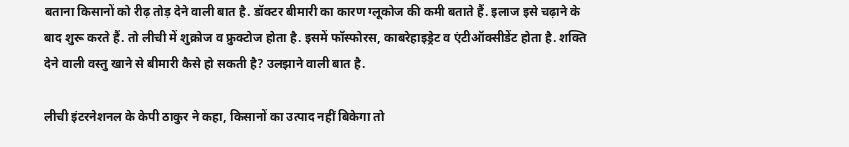बताना किसानों को रीढ़ तोड़ देने वाली बात है. डॉक्टर बीमारी का कारण ग्लूकोज की कमी बताते हैं. इलाज इसे चढ़ाने के बाद शुरू करते हैं. तो लीची में शुक्रोज व फ्रुक्टोज होता है. इसमें फॉस्फोरस, काबरेहाइड्रेट व एंटीऑक्सीडेंट होता है. शक्ति देने वाली वस्तु खाने से बीमारी कैसे हो सकती है? उलझाने वाली बात है.

लीची इंटरनेशनल के केपी ठाकुर ने कहा, किसानों का उत्पाद नहीं बिकेगा तो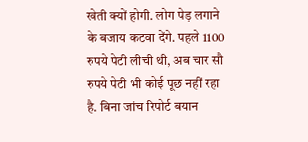खेती क्यों होगी. लोग पेड़ लगाने के बजाय कटवा देंगे. पहले 1100 रुपये पेटी लीची थी, अब चार सौ रुपये पेटी भी कोई पूछ नहीं रहा है. बिना जांच रिपोर्ट बयान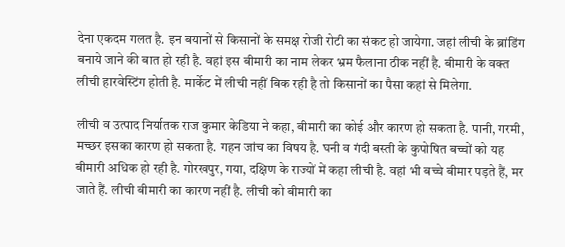देना एकदम गलत है. इन बयानों से किसानों के समक्ष रोजी रोटी का संकट हो जायेगा. जहां लीची के ब्रांडिंग बनाये जाने की बात हो रही है. वहां इस बीमारी का नाम लेकर भ्रम फैलाना ठीक नहीं है. बीमारी के वक्त लीची हारवेस्टिंग होती है. मार्केट में लीची नहीं बिक रही है तो किसानों का पैसा कहां से मिलेगा.

लीची व उत्पाद निर्यातक राज कुमार केडिया ने कहा, बीमारी का कोई और कारण हो सकता है. पानी, गरमी, मच्छर इसका कारण हो सकता है. गहन जांच का विषय है. घनी व गंदी बस्ती के कुपोषित बच्चों को यह बीमारी अधिक हो रही है. गोरखपुर, गया, दक्षिण के राज्यों में कहा लीची है. वहां भी बच्चे बीमार पड़ते हैं, मर जाते हैं. लीची बीमारी का कारण नहीं है. लीची को बीमारी का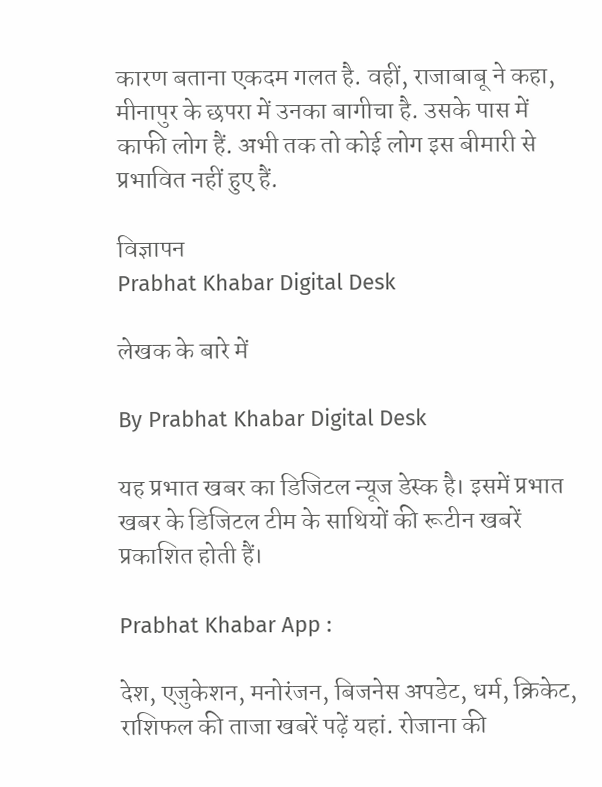कारण बताना एकदम गलत है. वहीं, राजाबाबू ने कहा, मीनापुर के छपरा में उनका बागीचा है. उसके पास में काफी लोग हैं. अभी तक तो कोई लोग इस बीमारी से प्रभावित नहीं हुए हैं.

विज्ञापन
Prabhat Khabar Digital Desk

लेखक के बारे में

By Prabhat Khabar Digital Desk

यह प्रभात खबर का डिजिटल न्यूज डेस्क है। इसमें प्रभात खबर के डिजिटल टीम के साथियों की रूटीन खबरें प्रकाशित होती हैं।

Prabhat Khabar App :

देश, एजुकेशन, मनोरंजन, बिजनेस अपडेट, धर्म, क्रिकेट, राशिफल की ताजा खबरें पढ़ें यहां. रोजाना की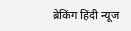ब्रेकिंग हिंदी न्यूज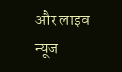और लाइव न्यूज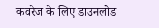कवरेज के लिए डाउनलोड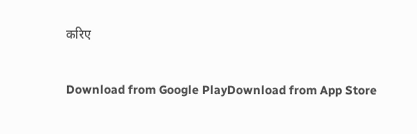करिए

Download from Google PlayDownload from App Store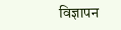विज्ञापन